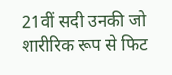21वीं सदी उनकी जो शारीरिक रूप से फिट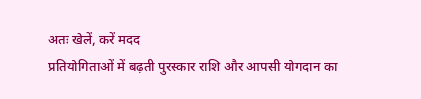अतः खेलें, करें मदद
प्रतियोगिताओं में बढ़ती पुरस्कार राशि और आपसी योगदान का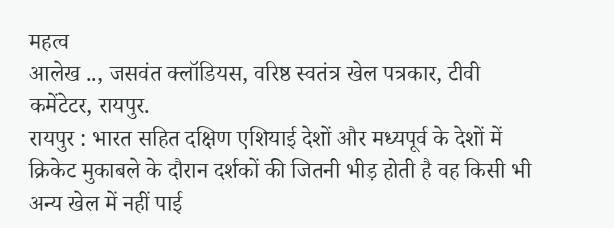महत्व
आलेख .., जसवंत क्लॉडियस, वरिष्ठ स्वतंत्र खेल पत्रकार, टीवी कमेंटेटर, रायपुर.
रायपुर : भारत सहित दक्षिण एशियाई देशों और मध्यपूर्व के देशों में क्रिकेट मुकाबले के दौरान दर्शकों की जितनी भीड़ होती है वह किसी भी अन्य खेल में नहीं पाई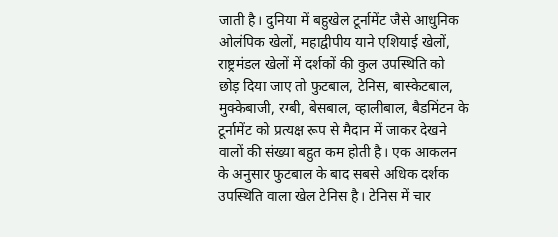जाती है। दुनिया में बहुखेल टूर्नामेंट जैसे आधुनिक ओलंपिक खेलों, महाद्वीपीय याने एशियाई खेलों, राष्ट्रमंडल खेलों में दर्शकों की कुल उपस्थिति को छोड़ दिया जाए तो फुटबाल, टेनिस, बास्केटबाल, मुक्केबाजी, रग्बी, बेसबाल, व्हालीबाल, बैडमिंटन के टूर्नामेंट को प्रत्यक्ष रूप से मैदान में जाकर देखने वालों की संख्या बहुत कम होती है। एक आकलन के अनुसार फुटबाल के बाद सबसे अधिक दर्शक उपस्थिति वाला खेल टेनिस है। टेनिस में चार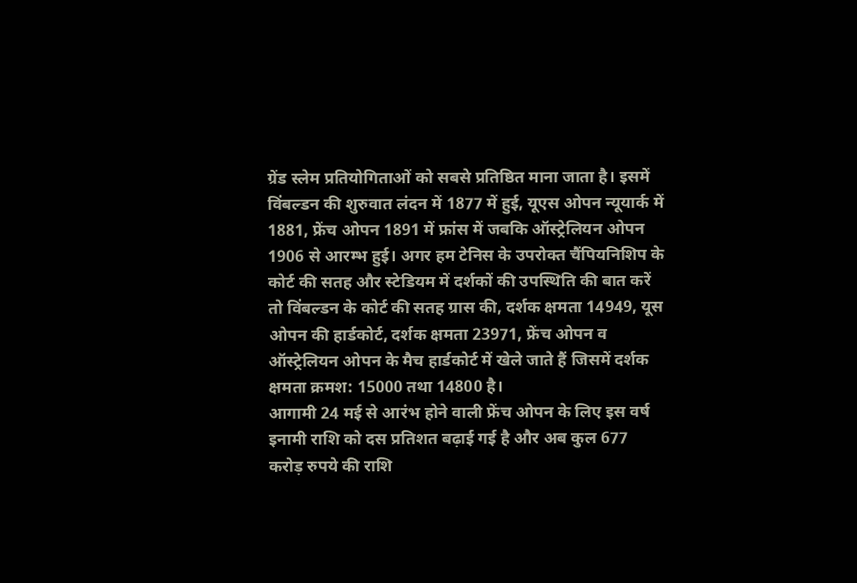ग्रेंड स्लेम प्रतियोगिताओं को सबसे प्रतिष्ठित माना जाता है। इसमें विंबल्डन की शुरुवात लंदन में 1877 में हुई, यूएस ओपन न्यूयार्क में 1881, फ्रेंच ओपन 1891 में फ्रांस में जबकि ऑस्ट्रेलियन ओपन 1906 से आरम्भ हुई। अगर हम टेनिस के उपरोक्त चैंपियनिशिप के कोर्ट की सतह और स्टेडियम में दर्शकों की उपस्थिति की बात करें तो विंबल्डन के कोर्ट की सतह ग्रास की, दर्शक क्षमता 14949, यूस ओपन की हार्डकोर्ट, दर्शक क्षमता 23971, फ्रेंच ओपन व ऑस्ट्रेलियन ओपन के मैच हार्डकोर्ट में खेले जाते हैं जिसमें दर्शक क्षमता क्रमश: 15000 तथा 14800 है।
आगामी 24 मई से आरंभ होने वाली फ्रेंच ओपन के लिए इस वर्ष इनामी राशि को दस प्रतिशत बढ़ाई गई है और अब कुल 677 करोड़ रुपये की राशि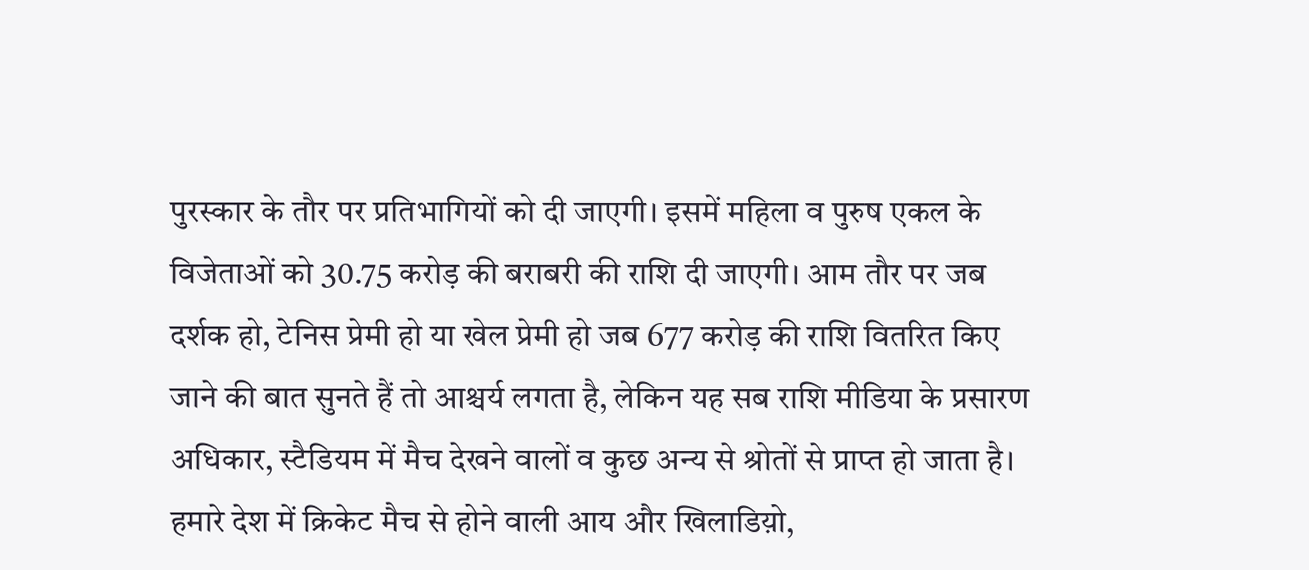पुरस्कार के तौर पर प्रतिभागियों को दी जाएगी। इसमें महिला व पुरुष एकल के विजेताओं को 30.75 करोड़ की बराबरी की राशि दी जाएगी। आम तौर पर जब दर्शक हो, टेनिस प्रेमी हो या खेल प्रेमी हो जब 677 करोड़ की राशि वितरित किए जाने की बात सुनते हैं तो आश्चर्य लगता है, लेकिन यह सब राशि मीडिया के प्रसारण अधिकार, स्टैडियम में मैच देखने वालों व कुछ अन्य से श्रोतों से प्राप्त हो जाता है। हमारे देश में क्रिकेट मैच से होने वाली आय और खिलाडिय़ो,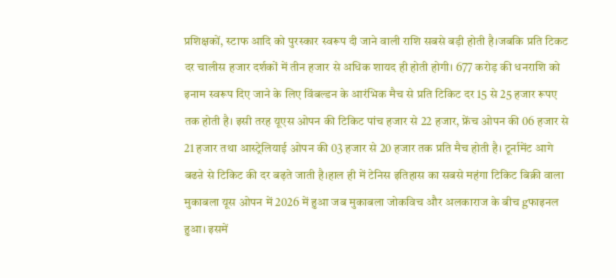प्रशिक्षकों, स्टाफ आदि को पुरस्कार स्वरूप दी जाने वाली राशि सबसे बड़ी होती है।जबकि प्रति टिकट दर चालीस हजार दर्शकों में तीन हजार से अधिक शायद ही होती होगी। 677 करोड़ की धनराशि को इनाम स्वरूप दिए जाने के लिए विंबल्डन के आरंभिक मैच से प्रति टिकिट दर 15 से 25 हजार रूपए तक होती है। इसी तरह यूएस ओपन की टिकिट पांच हजार से 22 हजार, फ्रेंच ओपन की 06 हजार से 21 हजार तथा आस्ट्रेलियाई ओपन की 03 हजार से 20 हजार तक प्रति मैच होती है। टूर्नामेंट आगे बढऩे से टिकिट की दर बढ़ते जाती है।हाल ही में टेनिस इतिहास का सबसे महंगा टिकिट बिक्री वाला मुकाबला यूस ओपन में 2026 में हुआ जब मुकाबला जोकविच और अलकाराज के बीच gफाइनल हुआ। इसमें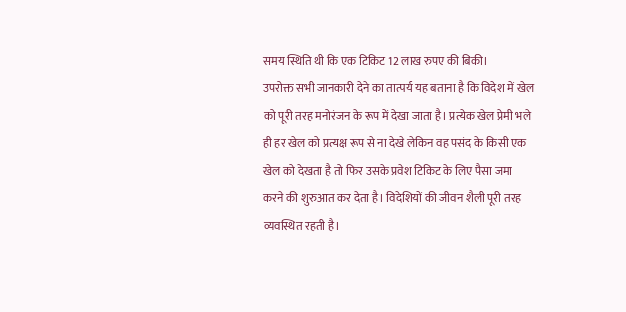समय स्थिति थी कि एक टिकिट 12 लाख रुपए की बिकी।
उपरोक्त सभी जानकारी देने का तात्पर्य यह बताना है कि विदेश में खेल को पूरी तरह मनोरंजन के रूप में देखा जाता है। प्रत्येक खेल प्रेमी भले ही हर खेल को प्रत्यक्ष रूप से ना देखे लेकिन वह पसंद के किसी एक खेल को देखता है तो फिर उसके प्रवेश टिकिट के लिए पैसा जमा करने की शुरुआत कर देता है। विदेशियों की जीवन शैली पूरी तरह व्यवस्थित रहती है।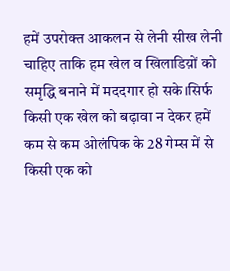हमें उपरोक्त आकलन से लेनी सीख लेनी चाहिए ताकि हम खेल व खिलाडिय़ों को समृद्धि बनाने में मददगार हो सके।सिर्फ किसी एक खेल को बढ़ावा न देकर हमें कम से कम ओलंपिक के 28 गेम्स में से किसी एक को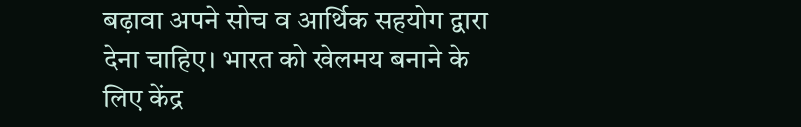बढ़ावा अपने सोच व आर्थिक सहयोग द्वारा देना चाहिए। भारत को खेलमय बनाने के लिए केंद्र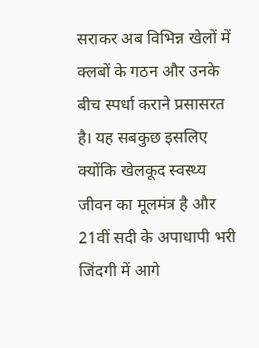सराकर अब विभिन्न खेलों में क्लबों के गठन और उनके बीच स्पर्धा कराने प्रसासरत है। यह सबकुछ इसलिए क्योंकि खेलकूद स्वस्थ्य जीवन का मूलमंत्र है और 21वीं सदी के अपाधापी भरी जिंदगी में आगे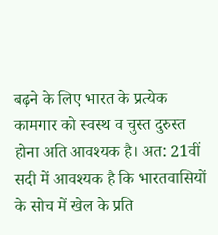बढ़ने के लिए भारत के प्रत्येक कामगार को स्वस्थ व चुस्त दुरुस्त होना अति आवश्यक है। अत: 21वीं सदी में आवश्यक है कि भारतवासियों के सोच में खेल के प्रति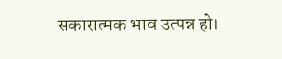सकारात्मक भाव उत्पन्न हो।